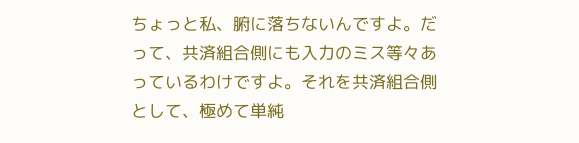ちょっと私、腑に落ちないんですよ。だって、共済組合側にも入力のミス等々あっているわけですよ。それを共済組合側として、極めて単純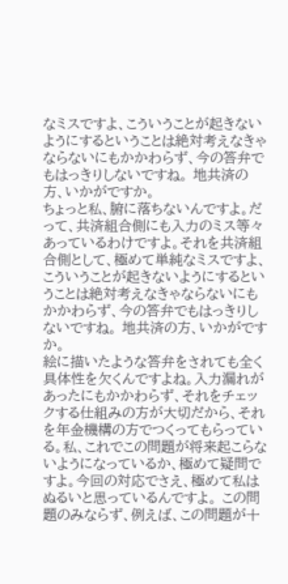なミスですよ、こういうことが起きないようにするということは絶対考えなきゃならないにもかかわらず、今の答弁でもはっきりしないですね。 地共済の方、いかがですか。
ちょっと私、腑に落ちないんですよ。だって、共済組合側にも入力のミス等々あっているわけですよ。それを共済組合側として、極めて単純なミスですよ、こういうことが起きないようにするということは絶対考えなきゃならないにもかかわらず、今の答弁でもはっきりしないですね。 地共済の方、いかがですか。
絵に描いたような答弁をされても全く具体性を欠くんですよね。入力漏れがあったにもかかわらず、それをチェックする仕組みの方が大切だから、それを年金機構の方でつくってもらっている。私、これでこの問題が将来起こらないようになっているか、極めて疑問ですよ。今回の対応でさえ、極めて私はぬるいと思っているんですよ。 この問題のみならず、例えば、この問題が十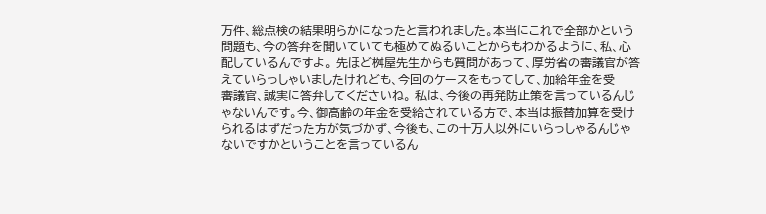万件、総点検の結果明らかになったと言われました。本当にこれで全部かという問題も、今の答弁を聞いていても極めてぬるいことからもわかるように、私、心配しているんですよ。 先ほど桝屋先生からも質問があって、厚労省の審議官が答えていらっしゃいましたけれども、今回のケースをもってして、加給年金を受
審議官、誠実に答弁してくださいね。 私は、今後の再発防止策を言っているんじゃないんです。今、御高齢の年金を受給されている方で、本当は振替加算を受けられるはずだった方が気づかず、今後も、この十万人以外にいらっしゃるんじゃないですかということを言っているん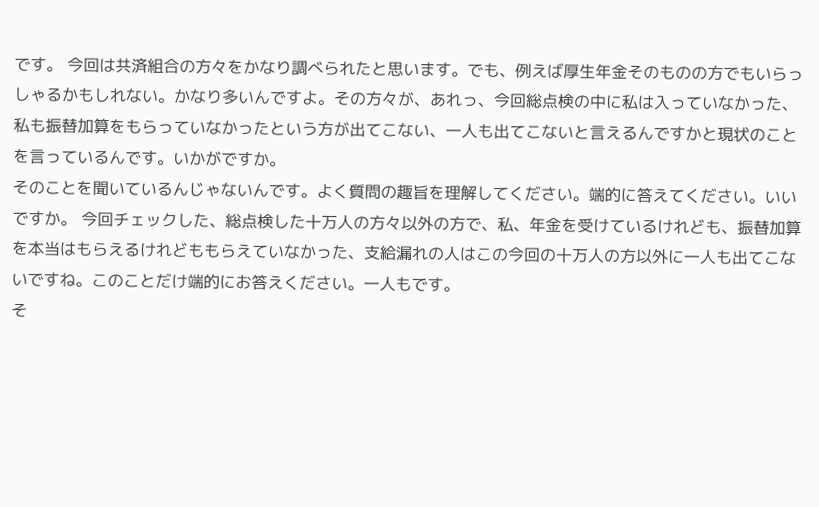です。 今回は共済組合の方々をかなり調べられたと思います。でも、例えば厚生年金そのものの方でもいらっしゃるかもしれない。かなり多いんですよ。その方々が、あれっ、今回総点検の中に私は入っていなかった、私も振替加算をもらっていなかったという方が出てこない、一人も出てこないと言えるんですかと現状のことを言っているんです。いかがですか。
そのことを聞いているんじゃないんです。よく質問の趣旨を理解してください。端的に答えてください。いいですか。 今回チェックした、総点検した十万人の方々以外の方で、私、年金を受けているけれども、振替加算を本当はもらえるけれどももらえていなかった、支給漏れの人はこの今回の十万人の方以外に一人も出てこないですね。このことだけ端的にお答えください。一人もです。
そ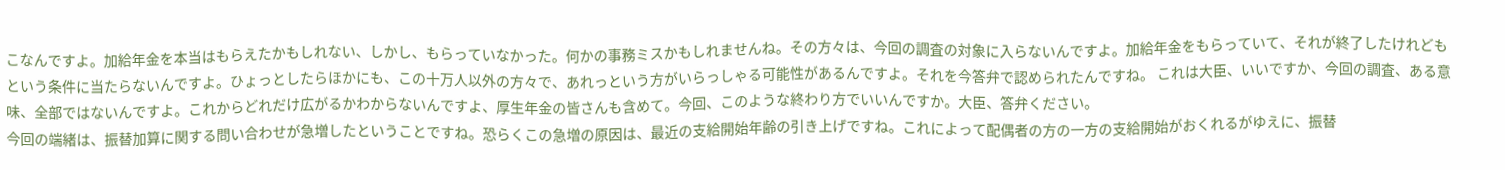こなんですよ。加給年金を本当はもらえたかもしれない、しかし、もらっていなかった。何かの事務ミスかもしれませんね。その方々は、今回の調査の対象に入らないんですよ。加給年金をもらっていて、それが終了したけれどもという条件に当たらないんですよ。ひょっとしたらほかにも、この十万人以外の方々で、あれっという方がいらっしゃる可能性があるんですよ。それを今答弁で認められたんですね。 これは大臣、いいですか、今回の調査、ある意味、全部ではないんですよ。これからどれだけ広がるかわからないんですよ、厚生年金の皆さんも含めて。今回、このような終わり方でいいんですか。大臣、答弁ください。
今回の端緒は、振替加算に関する問い合わせが急増したということですね。恐らくこの急増の原因は、最近の支給開始年齢の引き上げですね。これによって配偶者の方の一方の支給開始がおくれるがゆえに、振替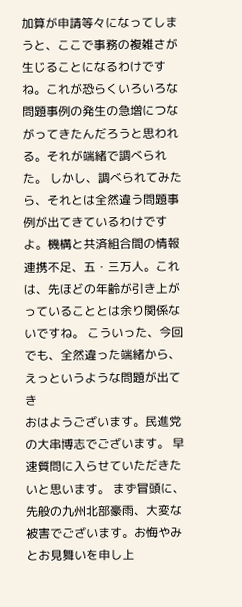加算が申請等々になってしまうと、ここで事務の複雑さが生じることになるわけですね。これが恐らくいろいろな問題事例の発生の急増につながってきたんだろうと思われる。それが端緒で調べられた。 しかし、調べられてみたら、それとは全然違う問題事例が出てきているわけですよ。機構と共済組合間の情報連携不足、五・三万人。これは、先ほどの年齢が引き上がっていることとは余り関係ないですね。 こういった、今回でも、全然違った端緒から、えっというような問題が出てき
おはようございます。民進党の大串博志でございます。 早速質問に入らせていただきたいと思います。 まず冒頭に、先般の九州北部豪雨、大変な被害でございます。お悔やみとお見舞いを申し上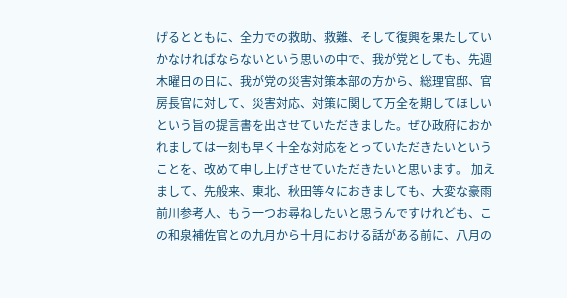げるとともに、全力での救助、救難、そして復興を果たしていかなければならないという思いの中で、我が党としても、先週木曜日の日に、我が党の災害対策本部の方から、総理官邸、官房長官に対して、災害対応、対策に関して万全を期してほしいという旨の提言書を出させていただきました。ぜひ政府におかれましては一刻も早く十全な対応をとっていただきたいということを、改めて申し上げさせていただきたいと思います。 加えまして、先般来、東北、秋田等々におきましても、大変な豪雨
前川参考人、もう一つお尋ねしたいと思うんですけれども、この和泉補佐官との九月から十月における話がある前に、八月の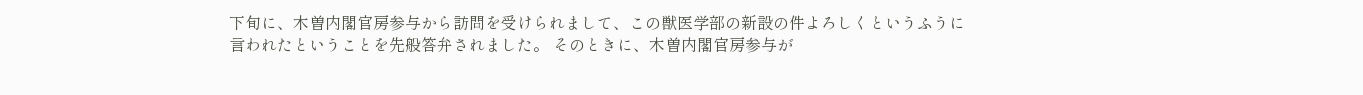下旬に、木曽内閣官房参与から訪問を受けられまして、この獣医学部の新設の件よろしくというふうに言われたということを先般答弁されました。 そのときに、木曽内閣官房参与が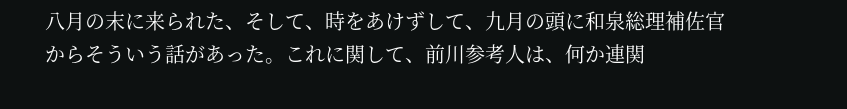八月の末に来られた、そして、時をあけずして、九月の頭に和泉総理補佐官からそういう話があった。これに関して、前川参考人は、何か連関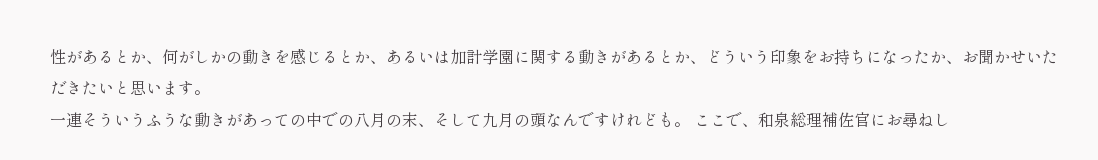性があるとか、何がしかの動きを感じるとか、あるいは加計学園に関する動きがあるとか、どういう印象をお持ちになったか、お聞かせいただきたいと思います。
一連そういうふうな動きがあっての中での八月の末、そして九月の頭なんですけれども。 ここで、和泉総理補佐官にお尋ねし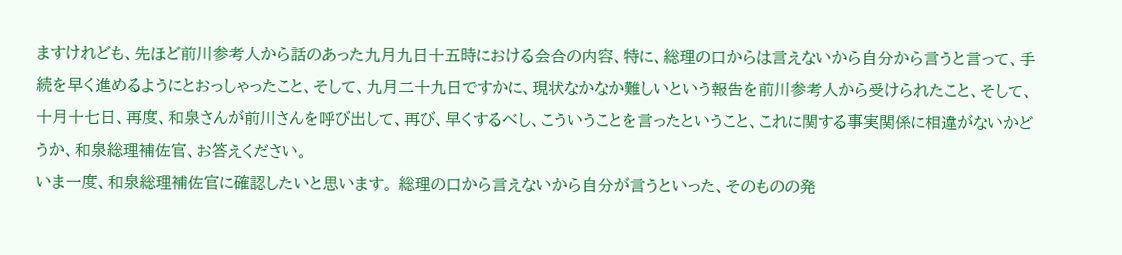ますけれども、先ほど前川参考人から話のあった九月九日十五時における会合の内容、特に、総理の口からは言えないから自分から言うと言って、手続を早く進めるようにとおっしゃったこと、そして、九月二十九日ですかに、現状なかなか難しいという報告を前川参考人から受けられたこと、そして、十月十七日、再度、和泉さんが前川さんを呼び出して、再び、早くするべし、こういうことを言ったということ、これに関する事実関係に相違がないかどうか、和泉総理補佐官、お答えください。
いま一度、和泉総理補佐官に確認したいと思います。 総理の口から言えないから自分が言うといった、そのものの発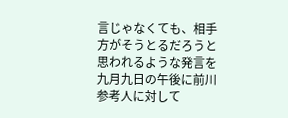言じゃなくても、相手方がそうとるだろうと思われるような発言を九月九日の午後に前川参考人に対して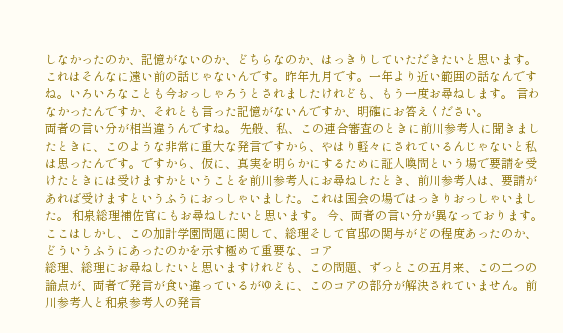しなかったのか、記憶がないのか、どちらなのか、はっきりしていただきたいと思います。
これはそんなに遠い前の話じゃないんです。昨年九月です。一年より近い範囲の話なんですね。いろいろなことも今おっしゃろうとされましたけれども、もう一度お尋ねします。 言わなかったんですか、それとも言った記憶がないんですか、明確にお答えください。
両者の言い分が相当違うんですね。 先般、私、この連合審査のときに前川参考人に聞きましたときに、このような非常に重大な発言ですから、やはり軽々にされているんじゃないと私は思ったんです。ですから、仮に、真実を明らかにするために証人喚問という場で要請を受けたときには受けますかということを前川参考人にお尋ねしたとき、前川参考人は、要請があれば受けますというふうにおっしゃいました。これは国会の場ではっきりおっしゃいました。 和泉総理補佐官にもお尋ねしたいと思います。 今、両者の言い分が異なっております。ここはしかし、この加計学園問題に関して、総理そして官邸の関与がどの程度あったのか、どういうふうにあったのかを示す極めて重要な、コア
総理、総理にお尋ねしたいと思いますけれども、この問題、ずっとこの五月来、この二つの論点が、両者で発言が食い違っているがゆえに、このコアの部分が解決されていません。前川参考人と和泉参考人の発言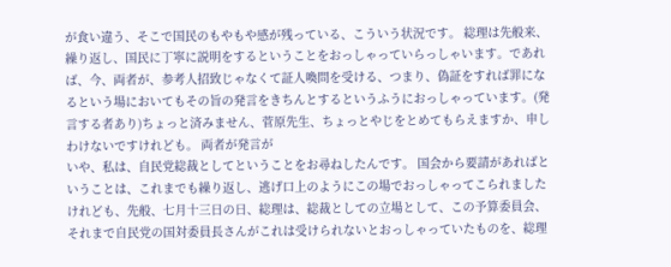が食い違う、そこで国民のもやもや感が残っている、こういう状況です。 総理は先般来、繰り返し、国民に丁寧に説明をするということをおっしゃっていらっしゃいます。であれば、今、両者が、参考人招致じゃなくて証人喚問を受ける、つまり、偽証をすれば罪になるという場においてもその旨の発言をきちんとするというふうにおっしゃっています。(発言する者あり)ちょっと済みません、菅原先生、ちょっとやじをとめてもらえますか、申しわけないですけれども。 両者が発言が
いや、私は、自民党総裁としてということをお尋ねしたんです。 国会から要請があればということは、これまでも繰り返し、逃げ口上のようにこの場でおっしゃってこられましたけれども、先般、七月十三日の日、総理は、総裁としての立場として、この予算委員会、それまで自民党の国対委員長さんがこれは受けられないとおっしゃっていたものを、総理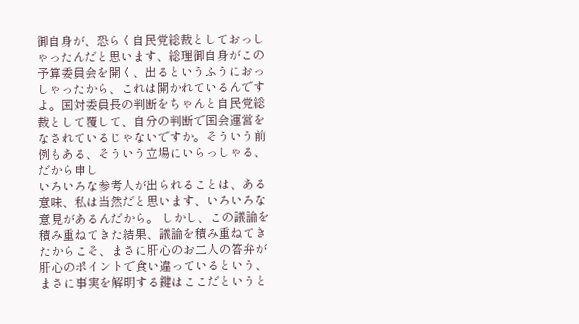御自身が、恐らく自民党総裁としておっしゃったんだと思います、総理御自身がこの予算委員会を開く、出るというふうにおっしゃったから、これは開かれているんですよ。国対委員長の判断をちゃんと自民党総裁として覆して、自分の判断で国会運営をなされているじゃないですか。そういう前例もある、そういう立場にいらっしゃる、だから申し
いろいろな参考人が出られることは、ある意味、私は当然だと思います、いろいろな意見があるんだから。 しかし、この議論を積み重ねてきた結果、議論を積み重ねてきたからこそ、まさに肝心のお二人の答弁が肝心のポイントで食い違っているという、まさに事実を解明する鍵はここだというと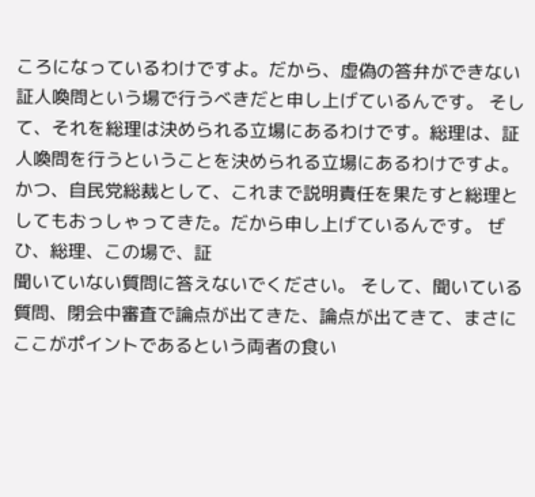ころになっているわけですよ。だから、虚偽の答弁ができない証人喚問という場で行うべきだと申し上げているんです。 そして、それを総理は決められる立場にあるわけです。総理は、証人喚問を行うということを決められる立場にあるわけですよ。かつ、自民党総裁として、これまで説明責任を果たすと総理としてもおっしゃってきた。だから申し上げているんです。 ぜひ、総理、この場で、証
聞いていない質問に答えないでください。 そして、聞いている質問、閉会中審査で論点が出てきた、論点が出てきて、まさにここがポイントであるという両者の食い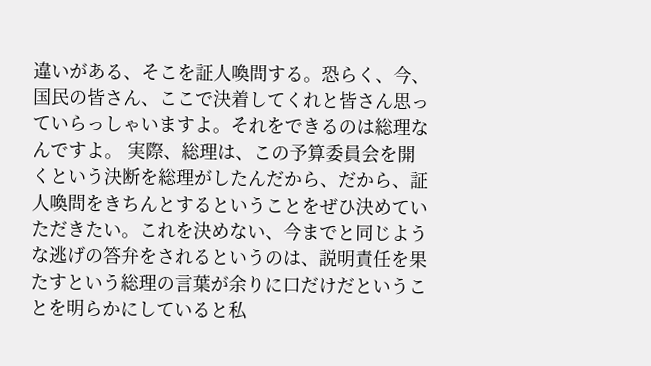違いがある、そこを証人喚問する。恐らく、今、国民の皆さん、ここで決着してくれと皆さん思っていらっしゃいますよ。それをできるのは総理なんですよ。 実際、総理は、この予算委員会を開くという決断を総理がしたんだから、だから、証人喚問をきちんとするということをぜひ決めていただきたい。これを決めない、今までと同じような逃げの答弁をされるというのは、説明責任を果たすという総理の言葉が余りに口だけだということを明らかにしていると私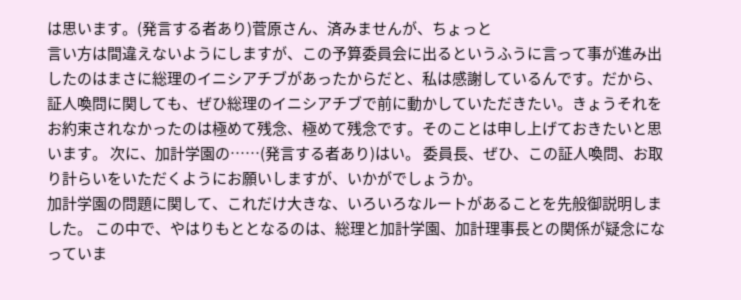は思います。(発言する者あり)菅原さん、済みませんが、ちょっと
言い方は間違えないようにしますが、この予算委員会に出るというふうに言って事が進み出したのはまさに総理のイニシアチブがあったからだと、私は感謝しているんです。だから、証人喚問に関しても、ぜひ総理のイニシアチブで前に動かしていただきたい。きょうそれをお約束されなかったのは極めて残念、極めて残念です。そのことは申し上げておきたいと思います。 次に、加計学園の……(発言する者あり)はい。 委員長、ぜひ、この証人喚問、お取り計らいをいただくようにお願いしますが、いかがでしょうか。
加計学園の問題に関して、これだけ大きな、いろいろなルートがあることを先般御説明しました。 この中で、やはりもととなるのは、総理と加計学園、加計理事長との関係が疑念になっていま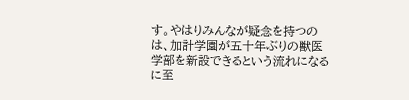す。やはりみんなが疑念を持つのは、加計学園が五十年ぶりの獣医学部を新設できるという流れになるに至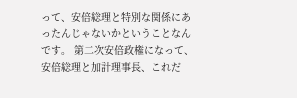って、安倍総理と特別な関係にあったんじゃないかということなんです。 第二次安倍政権になって、安倍総理と加計理事長、これだ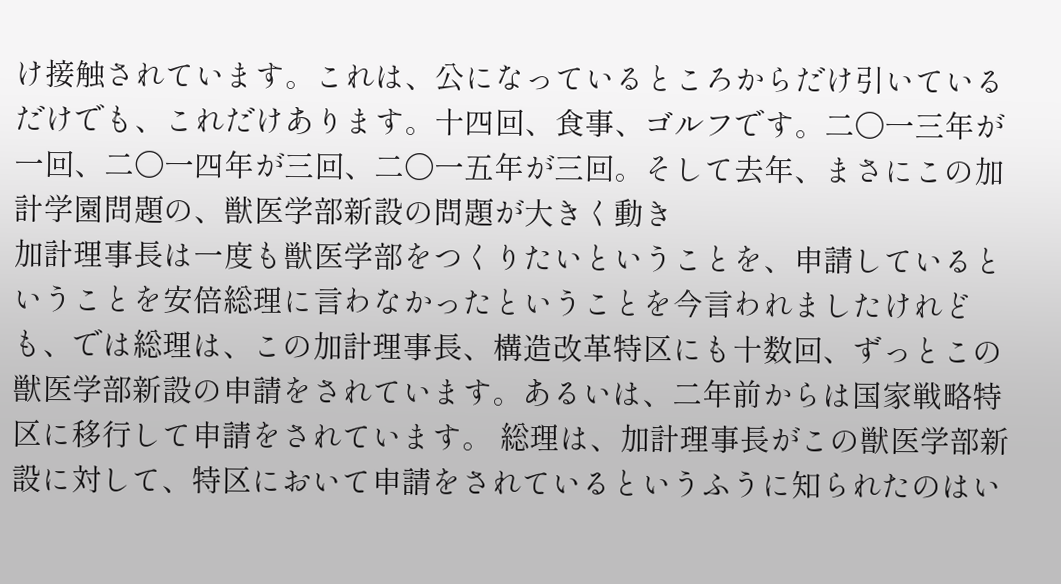け接触されています。これは、公になっているところからだけ引いているだけでも、これだけあります。十四回、食事、ゴルフです。二〇一三年が一回、二〇一四年が三回、二〇一五年が三回。そして去年、まさにこの加計学園問題の、獣医学部新設の問題が大きく動き
加計理事長は一度も獣医学部をつくりたいということを、申請しているということを安倍総理に言わなかったということを今言われましたけれども、では総理は、この加計理事長、構造改革特区にも十数回、ずっとこの獣医学部新設の申請をされています。あるいは、二年前からは国家戦略特区に移行して申請をされています。 総理は、加計理事長がこの獣医学部新設に対して、特区において申請をされているというふうに知られたのはい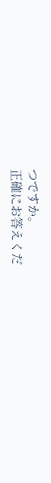つですか。
正確にお答えくだ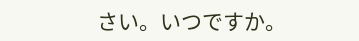さい。いつですか。